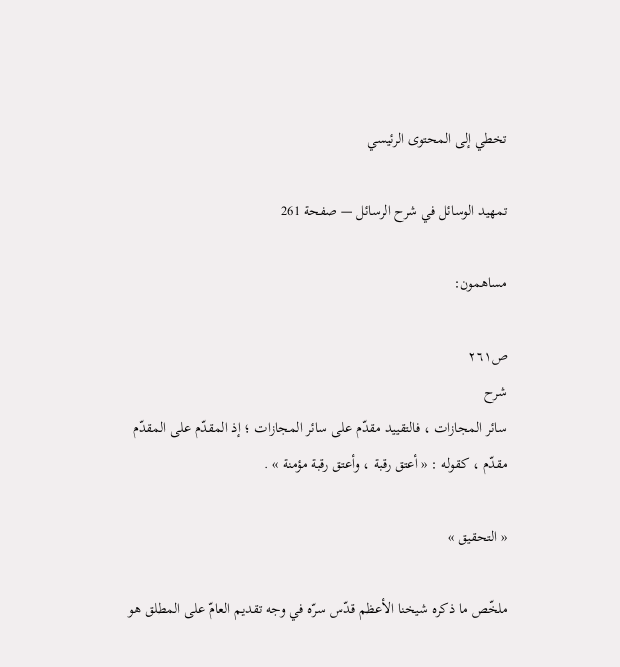تخطي إلى المحتوى الرئيسي

تمهيد الوسائل في شرح الرسائل — صفحة 261

مساهمون:

ص٢٦١
شرح
سائر المجازات ، فالتقييد مقدّم على سائر المجازات ؛ إذ المقدّم على المقدّم مقدّم ، كقوله : « أعتق رقبة ، وأعتق رقبة مؤمنة » .

« التحقيق »

ملخّص ما ذكره شيخنا الأعظم قدّس سرّه في وجه تقديم العامّ على المطلق هو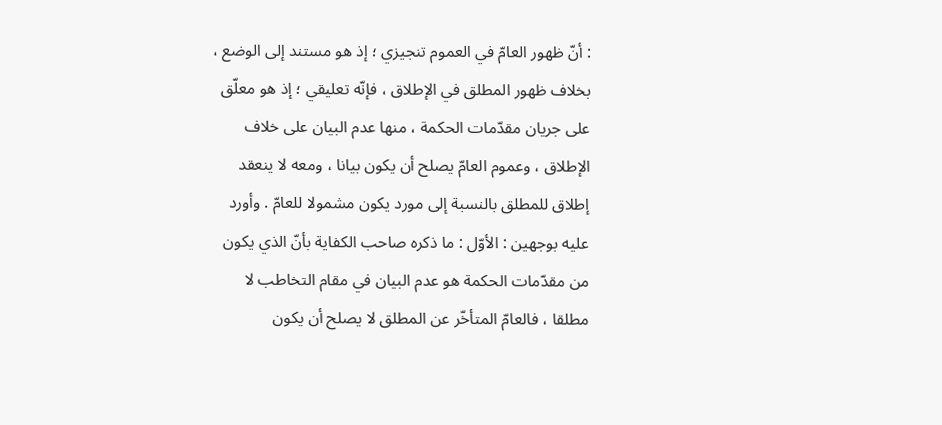: أنّ ظهور العامّ في العموم تنجيزي ؛ إذ هو مستند إلى الوضع ، بخلاف ظهور المطلق في الإطلاق ، فإنّه تعليقي ؛ إذ هو معلّق على جريان مقدّمات الحكمة ، منها عدم البيان على خلاف الإطلاق ، وعموم العامّ يصلح أن يكون بيانا ، ومعه لا ينعقد إطلاق للمطلق بالنسبة إلى مورد يكون مشمولا للعامّ . وأورد عليه بوجهين : الأوّل : ما ذكره صاحب الكفاية بأنّ الذي يكون من مقدّمات الحكمة هو عدم البيان في مقام التخاطب لا مطلقا ، فالعامّ المتأخّر عن المطلق لا يصلح أن يكون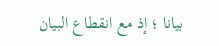بيانا ؛ إذ مع انقطاع البيان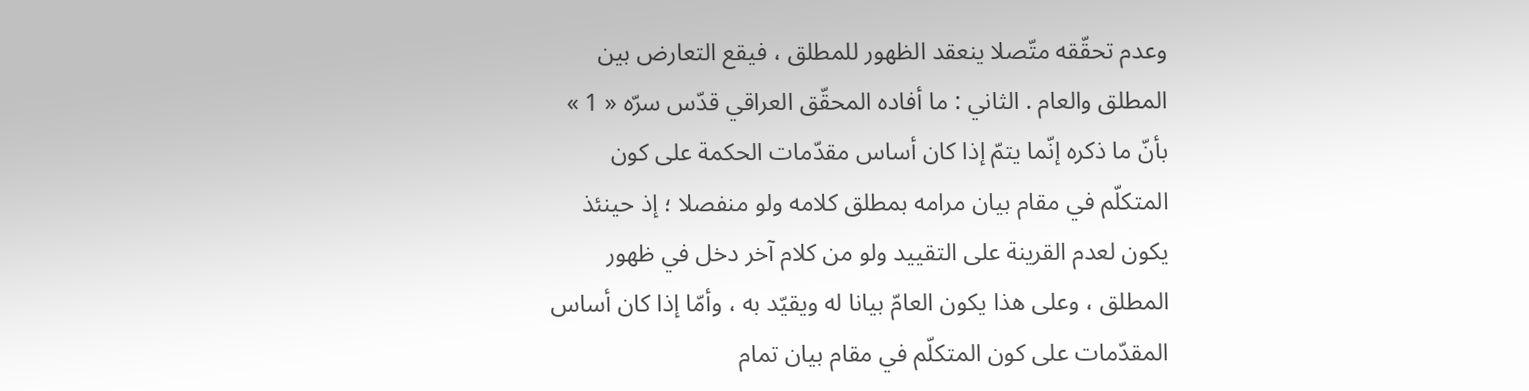وعدم تحقّقه متّصلا ينعقد الظهور للمطلق ، فيقع التعارض بين المطلق والعام . الثاني : ما أفاده المحقّق العراقي قدّس سرّه « 1 » بأنّ ما ذكره إنّما يتمّ إذا كان أساس مقدّمات الحكمة على كون المتكلّم في مقام بيان مرامه بمطلق كلامه ولو منفصلا ؛ إذ حينئذ يكون لعدم القرينة على التقييد ولو من كلام آخر دخل في ظهور المطلق ، وعلى هذا يكون العامّ بيانا له ويقيّد به ، وأمّا إذا كان أساس المقدّمات على كون المتكلّم في مقام بيان تمام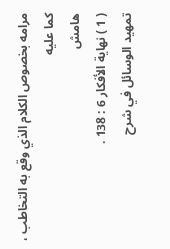مرامه بخصوص الكلام الذي وقع به التخاطب ، كما عليه
هامش
( 1 ) نهاية الأفكار 6 : 138 .
تمهيد الوسائل في شرح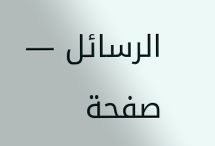الرسائل — صفحة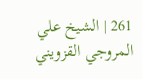261 | الشيخ علي المروجي القزويني